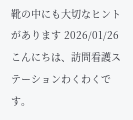靴の中にも大切なヒントがあります 2026/01/26 こんにちは、訪問看護ステーションわくわくです。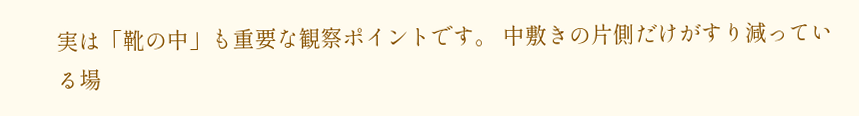実は「靴の中」も重要な観察ポイントです。 中敷きの片側だけがすり減っている場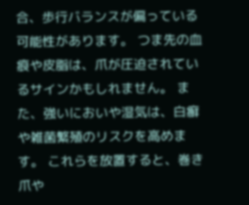合、歩行バランスが偏っている可能性があります。 つま先の血痕や皮脂は、爪が圧迫されているサインかもしれません。 また、強いにおいや湿気は、白癬や雑菌繁殖のリスクを高めます。 これらを放置すると、巻き爪や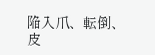陥入爪、転倒、皮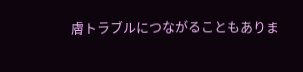膚トラブルにつながることもありま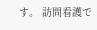す。 訪問看護で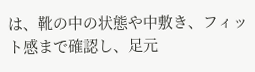は、靴の中の状態や中敷き、フィット感まで確認し、足元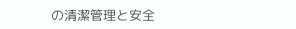の清潔管理と安全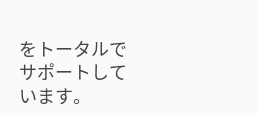をトータルでサポートしています。